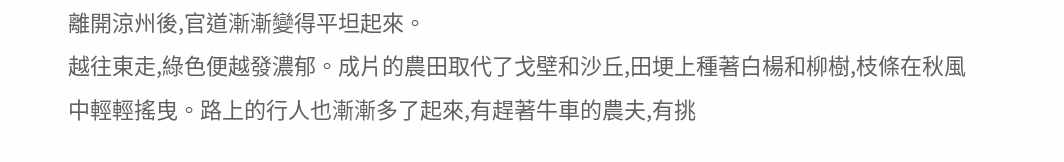離開涼州後,官道漸漸變得平坦起來。
越往東走,綠色便越發濃郁。成片的農田取代了戈壁和沙丘,田埂上種著白楊和柳樹,枝條在秋風中輕輕搖曳。路上的行人也漸漸多了起來,有趕著牛車的農夫,有挑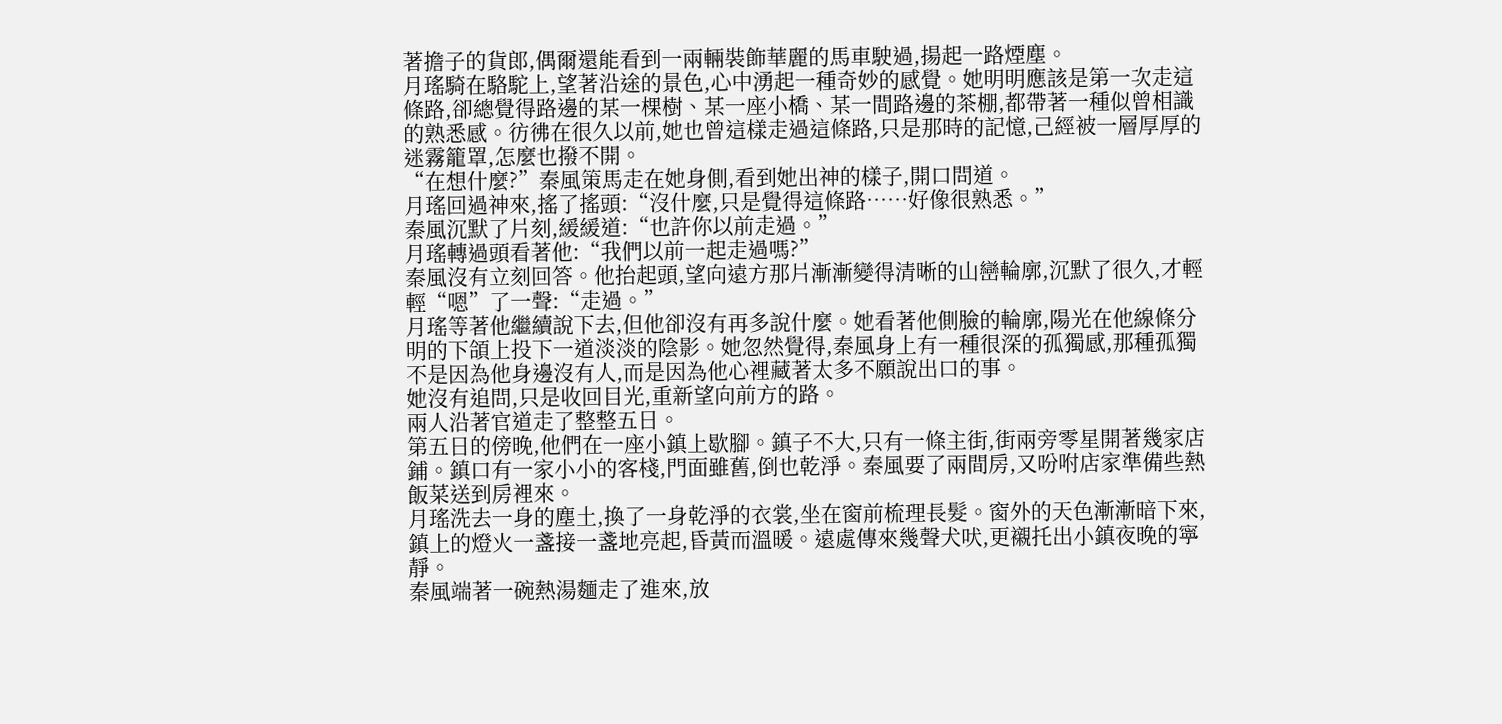著擔子的貨郎,偶爾還能看到一兩輛裝飾華麗的馬車駛過,揚起一路煙塵。
月瑤騎在駱駝上,望著沿途的景色,心中湧起一種奇妙的感覺。她明明應該是第一次走這條路,卻總覺得路邊的某一棵樹、某一座小橋、某一間路邊的茶棚,都帶著一種似曾相識的熟悉感。彷彿在很久以前,她也曾這樣走過這條路,只是那時的記憶,己經被一層厚厚的迷霧籠罩,怎麼也撥不開。
“在想什麼?”秦風策馬走在她身側,看到她出神的樣子,開口問道。
月瑤回過神來,搖了搖頭:“沒什麼,只是覺得這條路……好像很熟悉。”
秦風沉默了片刻,緩緩道:“也許你以前走過。”
月瑤轉過頭看著他:“我們以前一起走過嗎?”
秦風沒有立刻回答。他抬起頭,望向遠方那片漸漸變得清晰的山巒輪廓,沉默了很久,才輕輕“嗯”了一聲:“走過。”
月瑤等著他繼續說下去,但他卻沒有再多說什麼。她看著他側臉的輪廓,陽光在他線條分明的下頜上投下一道淡淡的陰影。她忽然覺得,秦風身上有一種很深的孤獨感,那種孤獨不是因為他身邊沒有人,而是因為他心裡藏著太多不願說出口的事。
她沒有追問,只是收回目光,重新望向前方的路。
兩人沿著官道走了整整五日。
第五日的傍晚,他們在一座小鎮上歇腳。鎮子不大,只有一條主街,街兩旁零星開著幾家店鋪。鎮口有一家小小的客棧,門面雖舊,倒也乾淨。秦風要了兩間房,又吩咐店家準備些熱飯菜送到房裡來。
月瑤洗去一身的塵土,換了一身乾淨的衣裳,坐在窗前梳理長髮。窗外的天色漸漸暗下來,鎮上的燈火一盞接一盞地亮起,昏黃而溫暖。遠處傳來幾聲犬吠,更襯托出小鎮夜晚的寧靜。
秦風端著一碗熱湯麵走了進來,放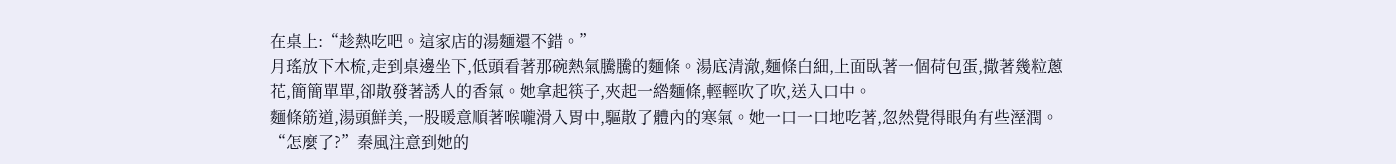在桌上:“趁熱吃吧。這家店的湯麵還不錯。”
月瑤放下木梳,走到桌邊坐下,低頭看著那碗熱氣騰騰的麵條。湯底清澈,麵條白細,上面臥著一個荷包蛋,撒著幾粒蔥花,簡簡單單,卻散發著誘人的香氣。她拿起筷子,夾起一綹麵條,輕輕吹了吹,送入口中。
麵條筋道,湯頭鮮美,一股暖意順著喉嚨滑入胃中,驅散了體內的寒氣。她一口一口地吃著,忽然覺得眼角有些溼潤。
“怎麼了?”秦風注意到她的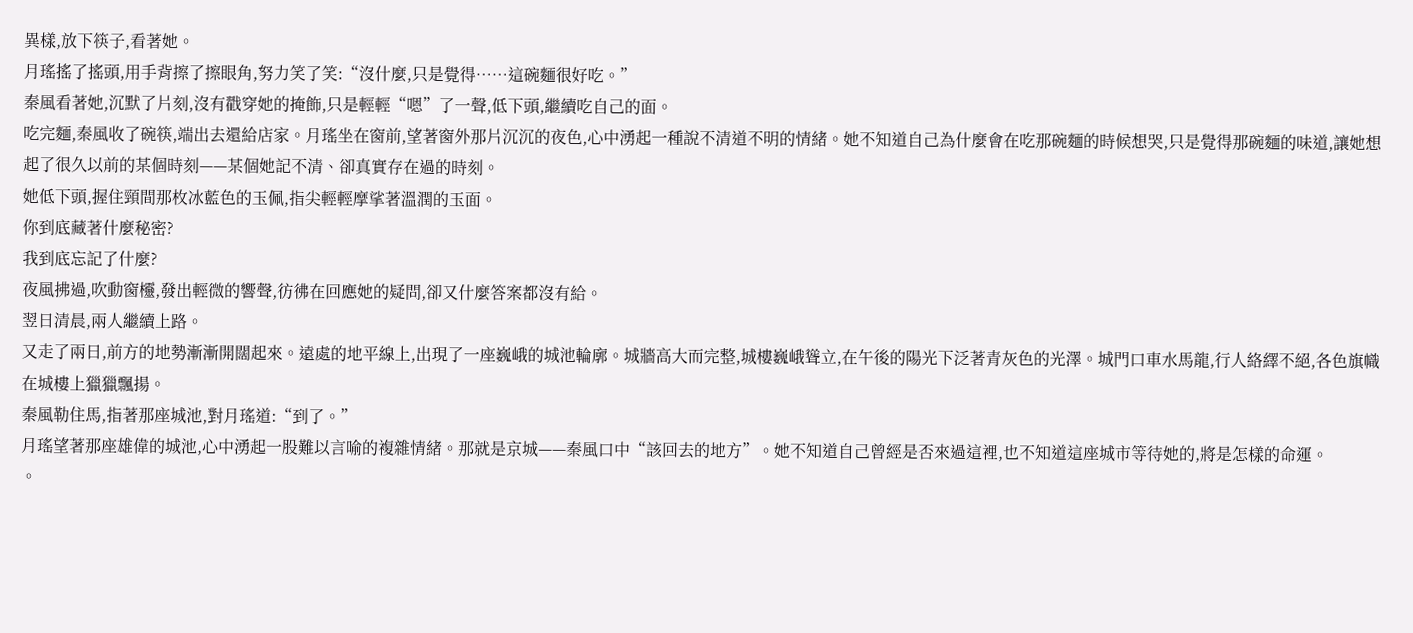異樣,放下筷子,看著她。
月瑤搖了搖頭,用手背擦了擦眼角,努力笑了笑:“沒什麼,只是覺得……這碗麵很好吃。”
秦風看著她,沉默了片刻,沒有戳穿她的掩飾,只是輕輕“嗯”了一聲,低下頭,繼續吃自己的面。
吃完麵,秦風收了碗筷,端出去還給店家。月瑤坐在窗前,望著窗外那片沉沉的夜色,心中湧起一種說不清道不明的情緒。她不知道自己為什麼會在吃那碗麵的時候想哭,只是覺得那碗麵的味道,讓她想起了很久以前的某個時刻——某個她記不清、卻真實存在過的時刻。
她低下頭,握住頸間那枚冰藍色的玉佩,指尖輕輕摩挲著溫潤的玉面。
你到底藏著什麼秘密?
我到底忘記了什麼?
夜風拂過,吹動窗欞,發出輕微的響聲,彷彿在回應她的疑問,卻又什麼答案都沒有給。
翌日清晨,兩人繼續上路。
又走了兩日,前方的地勢漸漸開闊起來。遠處的地平線上,出現了一座巍峨的城池輪廓。城牆高大而完整,城樓巍峨聳立,在午後的陽光下泛著青灰色的光澤。城門口車水馬龍,行人絡繹不絕,各色旗幟在城樓上獵獵飄揚。
秦風勒住馬,指著那座城池,對月瑤道:“到了。”
月瑤望著那座雄偉的城池,心中湧起一股難以言喻的複雜情緒。那就是京城——秦風口中“該回去的地方”。她不知道自己曾經是否來過這裡,也不知道這座城市等待她的,將是怎樣的命運。
。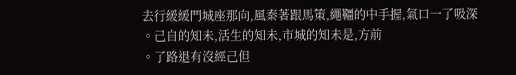去行緩緩門城座那向,風秦著跟馬策,繩韁的中手握,氣口一了吸深
。己自的知未,活生的知未,市城的知未是,方前
。了路退有沒經己但